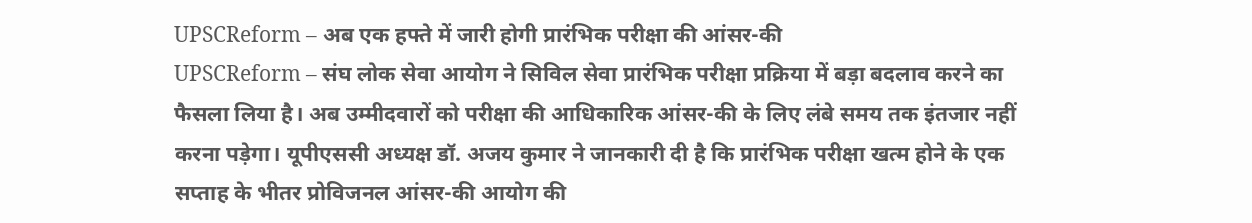UPSCReform – अब एक हफ्ते में जारी होगी प्रारंभिक परीक्षा की आंसर-की
UPSCReform – संघ लोक सेवा आयोग ने सिविल सेवा प्रारंभिक परीक्षा प्रक्रिया में बड़ा बदलाव करने का फैसला लिया है। अब उम्मीदवारों को परीक्षा की आधिकारिक आंसर-की के लिए लंबे समय तक इंतजार नहीं करना पड़ेगा। यूपीएससी अध्यक्ष डॉ. अजय कुमार ने जानकारी दी है कि प्रारंभिक परीक्षा खत्म होने के एक सप्ताह के भीतर प्रोविजनल आंसर-की आयोग की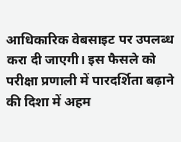आधिकारिक वेबसाइट पर उपलब्ध करा दी जाएगी। इस फैसले को परीक्षा प्रणाली में पारदर्शिता बढ़ाने की दिशा में अहम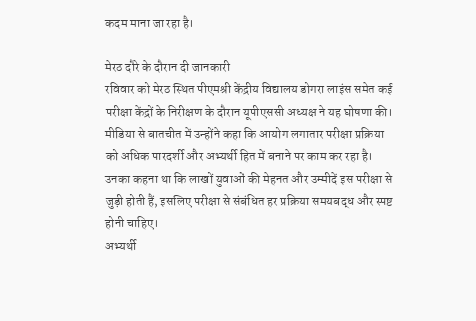कदम माना जा रहा है।

मेरठ दौरे के दौरान दी जानकारी
रविवार को मेरठ स्थित पीएमश्री केंद्रीय विद्यालय डोगरा लाइंस समेत कई परीक्षा केंद्रों के निरीक्षण के दौरान यूपीएससी अध्यक्ष ने यह घोषणा की। मीडिया से बातचीत में उन्होंने कहा कि आयोग लगातार परीक्षा प्रक्रिया को अधिक पारदर्शी और अभ्यर्थी हित में बनाने पर काम कर रहा है। उनका कहना था कि लाखों युवाओं की मेहनत और उम्मीदें इस परीक्षा से जुड़ी होती हैं, इसलिए परीक्षा से संबंधित हर प्रक्रिया समयबद्ध और स्पष्ट होनी चाहिए।
अभ्यर्थी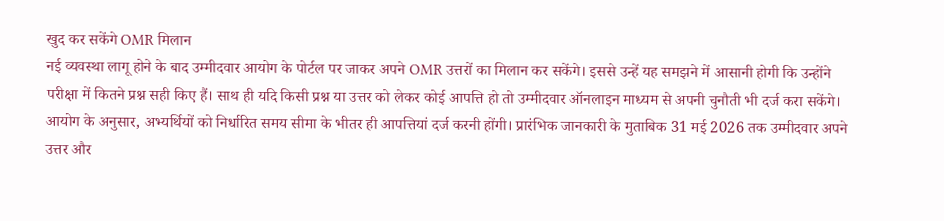खुद कर सकेंगे OMR मिलान
नई व्यवस्था लागू होने के बाद उम्मीदवार आयोग के पोर्टल पर जाकर अपने OMR उत्तरों का मिलान कर सकेंगे। इससे उन्हें यह समझने में आसानी होगी कि उन्होंने परीक्षा में कितने प्रश्न सही किए हैं। साथ ही यदि किसी प्रश्न या उत्तर को लेकर कोई आपत्ति हो तो उम्मीदवार ऑनलाइन माध्यम से अपनी चुनौती भी दर्ज करा सकेंगे।
आयोग के अनुसार, अभ्यर्थियों को निर्धारित समय सीमा के भीतर ही आपत्तियां दर्ज करनी होंगी। प्रारंभिक जानकारी के मुताबिक 31 मई 2026 तक उम्मीदवार अपने उत्तर और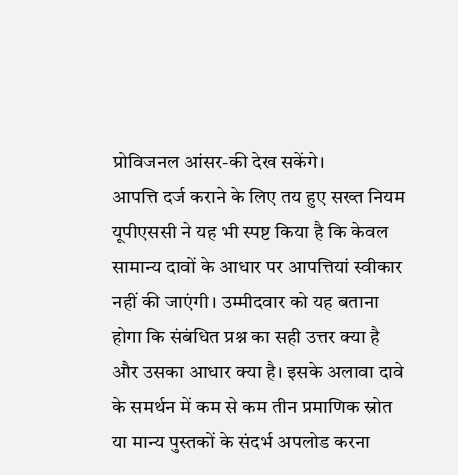प्रोविजनल आंसर-की देख सकेंगे।
आपत्ति दर्ज कराने के लिए तय हुए सख्त नियम
यूपीएससी ने यह भी स्पष्ट किया है कि केवल सामान्य दावों के आधार पर आपत्तियां स्वीकार नहीं की जाएंगी। उम्मीदवार को यह बताना होगा कि संबंधित प्रश्न का सही उत्तर क्या है और उसका आधार क्या है। इसके अलावा दावे के समर्थन में कम से कम तीन प्रमाणिक स्रोत या मान्य पुस्तकों के संदर्भ अपलोड करना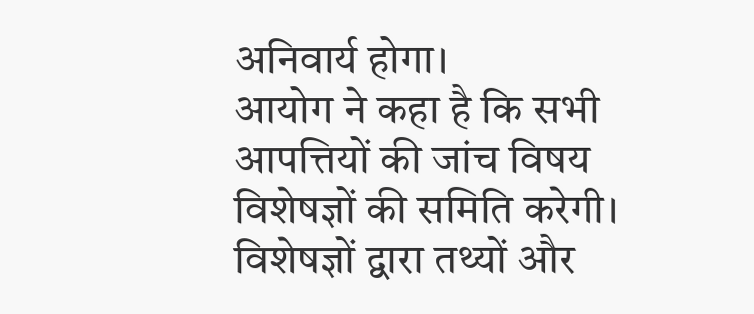अनिवार्य होगा।
आयोग ने कहा है कि सभी आपत्तियों की जांच विषय विशेषज्ञों की समिति करेगी। विशेषज्ञों द्वारा तथ्यों और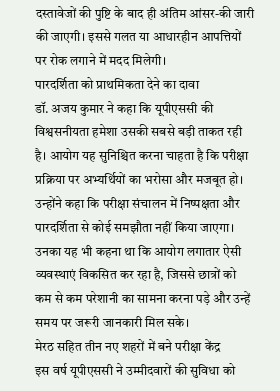दस्तावेजों की पुष्टि के बाद ही अंतिम आंसर-की जारी की जाएगी। इससे गलत या आधारहीन आपत्तियों पर रोक लगाने में मदद मिलेगी।
पारदर्शिता को प्राथमिकता देने का दावा
डॉ. अजय कुमार ने कहा कि यूपीएससी की विश्वसनीयता हमेशा उसकी सबसे बड़ी ताकत रही है। आयोग यह सुनिश्चित करना चाहता है कि परीक्षा प्रक्रिया पर अभ्यर्थियों का भरोसा और मजबूत हो। उन्होंने कहा कि परीक्षा संचालन में निष्पक्षता और पारदर्शिता से कोई समझौता नहीं किया जाएगा।
उनका यह भी कहना था कि आयोग लगातार ऐसी व्यवस्थाएं विकसित कर रहा है, जिससे छात्रों को कम से कम परेशानी का सामना करना पड़े और उन्हें समय पर जरूरी जानकारी मिल सके।
मेरठ सहित तीन नए शहरों में बने परीक्षा केंद्र
इस वर्ष यूपीएससी ने उम्मीदवारों की सुविधा को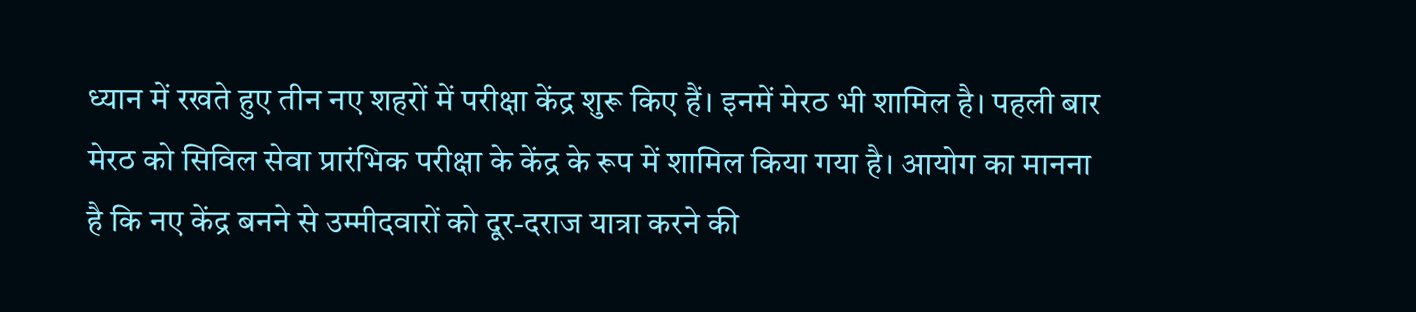ध्यान में रखते हुए तीन नए शहरों में परीक्षा केंद्र शुरू किए हैं। इनमें मेरठ भी शामिल है। पहली बार मेरठ को सिविल सेवा प्रारंभिक परीक्षा के केंद्र के रूप में शामिल किया गया है। आयोग का मानना है कि नए केंद्र बनने से उम्मीदवारों को दूर-दराज यात्रा करने की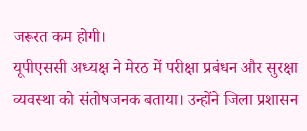जरूरत कम होगी।
यूपीएससी अध्यक्ष ने मेरठ में परीक्षा प्रबंधन और सुरक्षा व्यवस्था को संतोषजनक बताया। उन्होंने जिला प्रशासन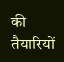की तैयारियों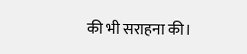की भी सराहना की।